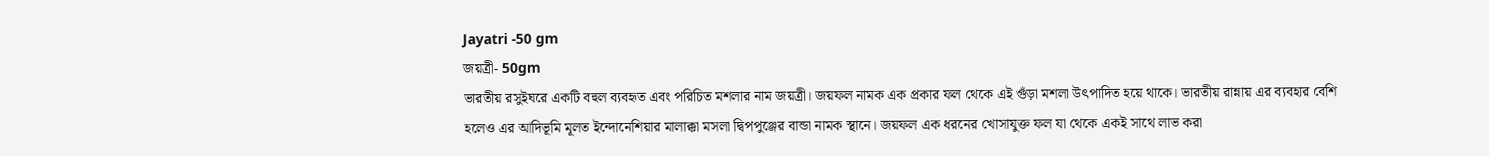Jayatri -50 gm
জয়ত্রী- 50gm
ভারতীয় রসুইঘরে একটি বহুল ব্যবহৃত এবং পরিচিত মশলার নাম জয়ত্রী। জয়ফল নামক এক প্রকার ফল থেকে এই গুঁড়া মশলা উৎপাদিত হয়ে থাকে। ভারতীয় রান্নায় এর ব্যবহার বেশি হলেও এর আদিভূমি মূলত ইন্দোনেশিয়ার মালাক্কা মসলা দ্বিপপুঞ্জের বান্ডা নামক স্থানে। জয়ফল এক ধরনের খোসাযুক্ত ফল যা থেকে একই সাথে লাভ করা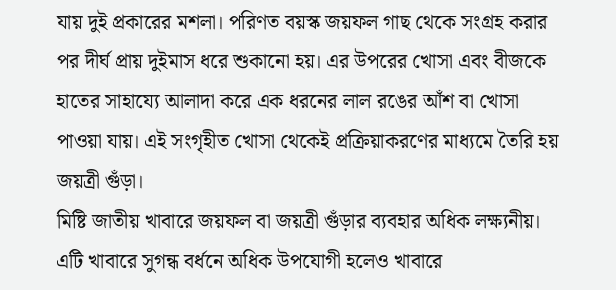যায় দুই প্রকারের মশলা। পরিণত বয়স্ক জয়ফল গাছ থেকে সংগ্রহ করার পর দীর্ঘ প্রায় দুইমাস ধরে শুকানো হয়। এর উপরের খোসা এবং বীজকে হাতের সাহায্যে আলাদা করে এক ধরনের লাল রঙের আঁশ বা খোসা পাওয়া যায়। এই সংগৃহীত খোসা থেকেই প্রক্রিয়াকরণের মাধ্যমে তৈরি হয় জয়ত্রী গুঁড়া।
মিষ্টি জাতীয় খাবারে জয়ফল বা জয়ত্রী গুঁড়ার ব্যবহার অধিক লক্ষ্যনীয়। এটি খাবারে সুগন্ধ বর্ধনে অধিক উপযোগী হলেও খাবারে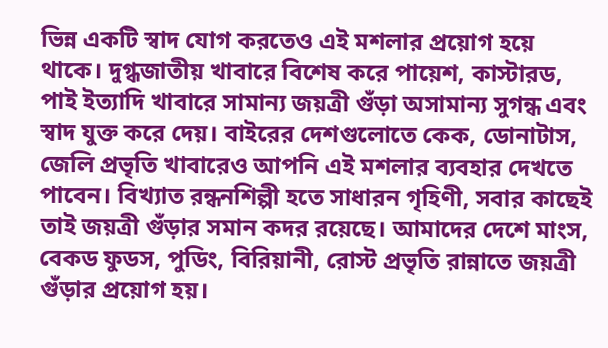ভিন্ন একটি স্বাদ যোগ করতেও এই মশলার প্রয়োগ হয়ে থাকে। দুগ্ধজাতীয় খাবারে বিশেষ করে পায়েশ, কাস্টারড, পাই ইত্যাদি খাবারে সামান্য জয়ত্রী গুঁড়া অসামান্য সুগন্ধ এবং স্বাদ যুক্ত করে দেয়। বাইরের দেশগুলোতে কেক, ডোনাটাস, জেলি প্রভৃতি খাবারেও আপনি এই মশলার ব্যবহার দেখতে পাবেন। বিখ্যাত রন্ধনশিল্পী হতে সাধারন গৃহিণী, সবার কাছেই তাই জয়ত্রী গুঁড়ার সমান কদর রয়েছে। আমাদের দেশে মাংস, বেকড ফুডস, পুডিং, বিরিয়ানী, রোস্ট প্রভৃতি রান্নাতে জয়ত্রী গুঁড়ার প্রয়োগ হয়।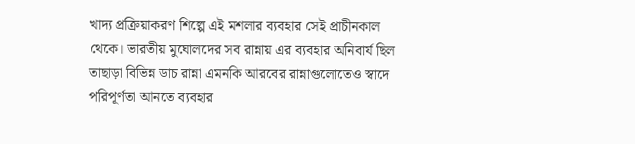খাদ্য প্রক্রিয়াকরণ শিল্পে এই মশলার ব্যবহার সেই প্রাচীনকাল থেকে। ভারতীয় মুঘোলদের সব রান্নায় এর ব্যবহার অনিবার্য ছিল তাছাড়া বিভিন্ন ডাচ রান্না এমনকি আরবের রান্নাগুলোতেও স্বাদে পরিপূর্ণতা আনতে ব্যবহার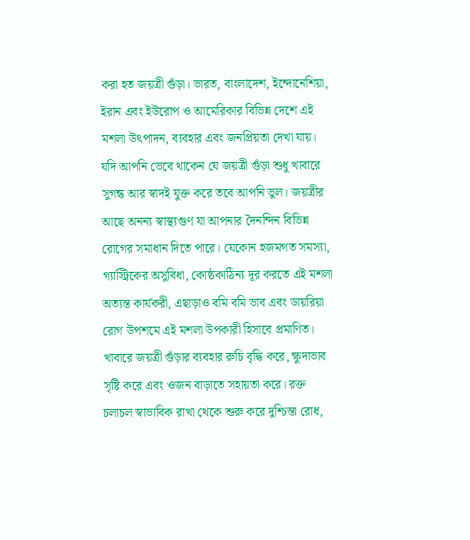করা হত জয়ত্রী গুঁড়া। ভারত, বাংলাদেশ, ইন্দোনেশিয়া, ইরান এবং ইউরোপ ও আমেরিকার বিভিন্ন দেশে এই মশলা উৎপাদন, ব্যবহার এবং জনপ্রিয়তা দেখা যায়।
যদি আপনি ভেবে থাকেন যে জয়ত্রী গুঁড়া শুধু খাবারে সুগন্ধ আর স্বাদই যুক্ত করে তবে আপনি ভুল। জয়ত্রীর আছে অনন্য স্বাস্থ্যগুণ যা আপনার দৈনন্দিন বিভিন্ন রোগের সমাধান দিতে পারে। যেকোন হজমগত সমস্যা, গ্যাস্ট্রিকের অসুবিধা, কোষ্ঠকাঠিন্য দূর করতে এই মশলা অত্যন্ত কার্যকরী, এছাড়াও বমি বমি ভাব এবং ডায়রিয়া রোগ উপশমে এই মশলা উপকারী হিসাবে প্রমাণিত। খাবারে জয়ত্রী গুঁড়ার ব্যবহার রুচি বৃদ্ধি করে, ক্ষুদাভাব সৃষ্টি করে এবং ওজন বাড়াতে সহায়তা করে। রক্ত চলাচল স্বাভাবিক রাখা থেকে শুরু করে দুশ্চিন্তা রোধ,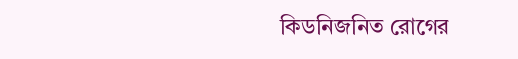কিডনিজনিত রোগের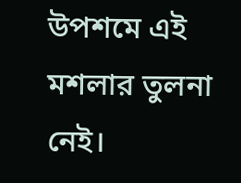উপশমে এই মশলার তুলনা নেই।